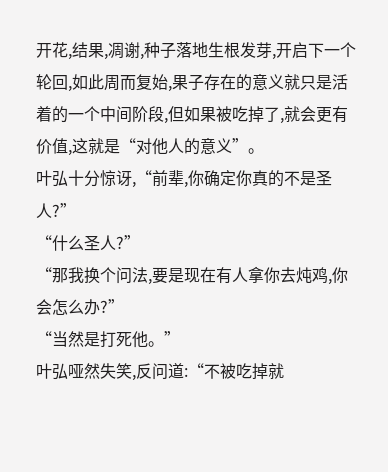开花,结果,凋谢,种子落地生根发芽,开启下一个轮回,如此周而复始,果子存在的意义就只是活着的一个中间阶段,但如果被吃掉了,就会更有价值,这就是“对他人的意义”。
叶弘十分惊讶,“前辈,你确定你真的不是圣人?”
“什么圣人?”
“那我换个问法,要是现在有人拿你去炖鸡,你会怎么办?”
“当然是打死他。”
叶弘哑然失笑,反问道:“不被吃掉就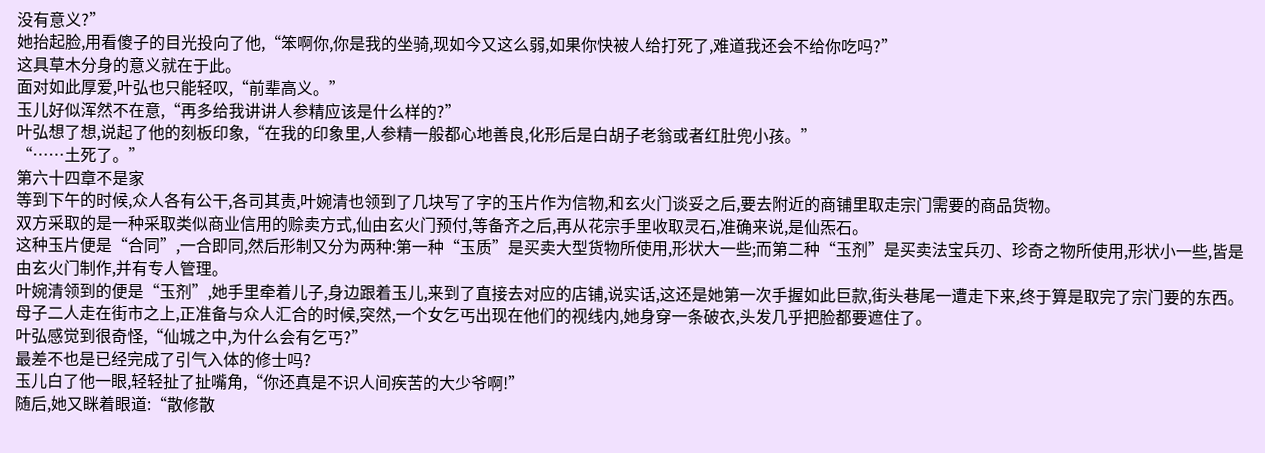没有意义?”
她抬起脸,用看傻子的目光投向了他,“笨啊你,你是我的坐骑,现如今又这么弱,如果你快被人给打死了,难道我还会不给你吃吗?”
这具草木分身的意义就在于此。
面对如此厚爱,叶弘也只能轻叹,“前辈高义。”
玉儿好似浑然不在意,“再多给我讲讲人参精应该是什么样的?”
叶弘想了想,说起了他的刻板印象,“在我的印象里,人参精一般都心地善良,化形后是白胡子老翁或者红肚兜小孩。”
“……土死了。”
第六十四章不是家
等到下午的时候,众人各有公干,各司其责,叶婉清也领到了几块写了字的玉片作为信物,和玄火门谈妥之后,要去附近的商铺里取走宗门需要的商品货物。
双方采取的是一种采取类似商业信用的赊卖方式,仙由玄火门预付,等备齐之后,再从花宗手里收取灵石,准确来说,是仙炁石。
这种玉片便是“合同”,一合即同,然后形制又分为两种:第一种“玉质”是买卖大型货物所使用,形状大一些;而第二种“玉剂”是买卖法宝兵刃、珍奇之物所使用,形状小一些,皆是由玄火门制作,并有专人管理。
叶婉清领到的便是“玉剂”,她手里牵着儿子,身边跟着玉儿,来到了直接去对应的店铺,说实话,这还是她第一次手握如此巨款,街头巷尾一遭走下来,终于算是取完了宗门要的东西。
母子二人走在街市之上,正准备与众人汇合的时候,突然,一个女乞丐出现在他们的视线内,她身穿一条破衣,头发几乎把脸都要遮住了。
叶弘感觉到很奇怪,“仙城之中,为什么会有乞丐?”
最差不也是已经完成了引气入体的修士吗?
玉儿白了他一眼,轻轻扯了扯嘴角,“你还真是不识人间疾苦的大少爷啊!”
随后,她又眯着眼道:“散修散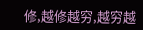修,越修越穷,越穷越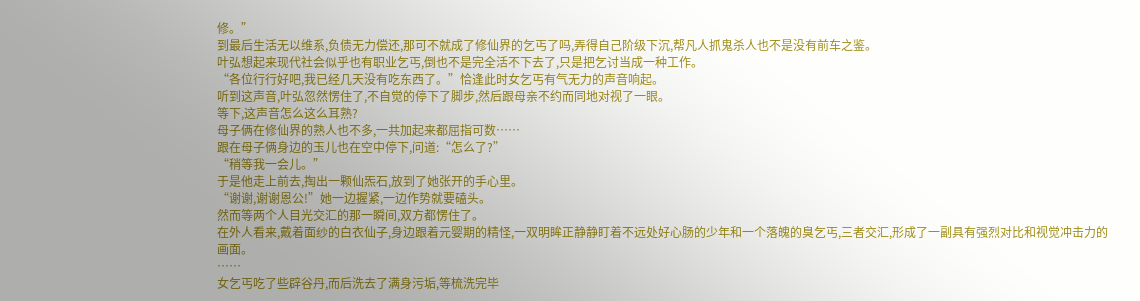修。”
到最后生活无以维系,负债无力偿还,那可不就成了修仙界的乞丐了吗,弄得自己阶级下沉,帮凡人抓鬼杀人也不是没有前车之鉴。
叶弘想起来现代社会似乎也有职业乞丐,倒也不是完全活不下去了,只是把乞讨当成一种工作。
“各位行行好吧,我已经几天没有吃东西了。”恰逢此时女乞丐有气无力的声音响起。
听到这声音,叶弘忽然愣住了,不自觉的停下了脚步,然后跟母亲不约而同地对视了一眼。
等下,这声音怎么这么耳熟?
母子俩在修仙界的熟人也不多,一共加起来都屈指可数……
跟在母子俩身边的玉儿也在空中停下,问道:“怎么了?”
“稍等我一会儿。”
于是他走上前去,掏出一颗仙炁石,放到了她张开的手心里。
“谢谢,谢谢恩公!”她一边握紧,一边作势就要磕头。
然而等两个人目光交汇的那一瞬间,双方都愣住了。
在外人看来,戴着面纱的白衣仙子,身边跟着元婴期的精怪,一双明眸正静静盯着不远处好心肠的少年和一个落魄的臭乞丐,三者交汇,形成了一副具有强烈对比和视觉冲击力的画面。
……
女乞丐吃了些辟谷丹,而后洗去了满身污垢,等梳洗完毕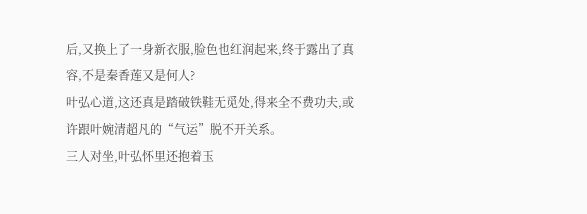后,又换上了一身新衣服,脸色也红润起来,终于露出了真容,不是秦香莲又是何人?
叶弘心道,这还真是踏破铁鞋无觅处,得来全不费功夫,或许跟叶婉清超凡的“气运”脱不开关系。
三人对坐,叶弘怀里还抱着玉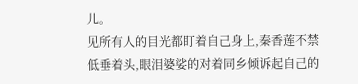儿。
见所有人的目光都盯着自己身上,秦香莲不禁低垂着头,眼泪婆娑的对着同乡倾诉起自己的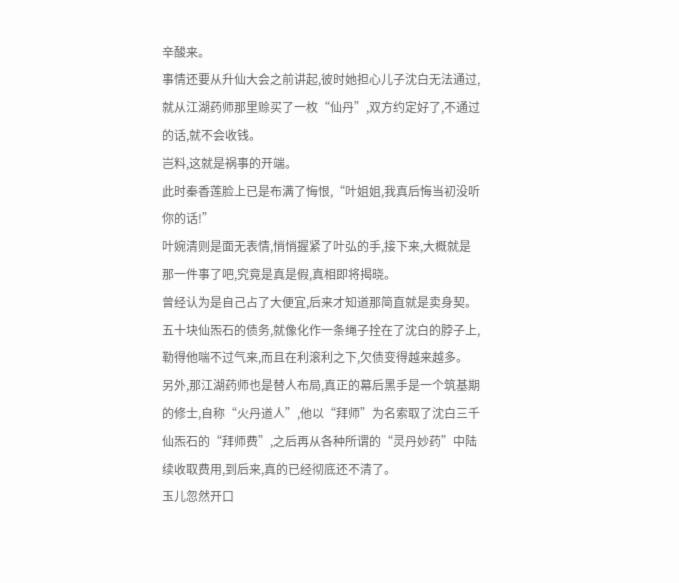辛酸来。
事情还要从升仙大会之前讲起,彼时她担心儿子沈白无法通过,就从江湖药师那里赊买了一枚“仙丹”,双方约定好了,不通过的话,就不会收钱。
岂料,这就是祸事的开端。
此时秦香莲脸上已是布满了悔恨,“叶姐姐,我真后悔当初没听你的话!”
叶婉清则是面无表情,悄悄握紧了叶弘的手,接下来,大概就是那一件事了吧,究竟是真是假,真相即将揭晓。
曾经认为是自己占了大便宜,后来才知道那简直就是卖身契。
五十块仙炁石的债务,就像化作一条绳子拴在了沈白的脖子上,勒得他喘不过气来,而且在利滚利之下,欠债变得越来越多。
另外,那江湖药师也是替人布局,真正的幕后黑手是一个筑基期的修士,自称“火丹道人”,他以“拜师”为名索取了沈白三千仙炁石的“拜师费”,之后再从各种所谓的“灵丹妙药”中陆续收取费用,到后来,真的已经彻底还不清了。
玉儿忽然开口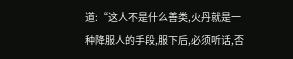道:“这人不是什么善类,火丹就是一种降服人的手段,服下后,必须听话,否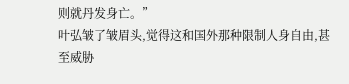则就丹发身亡。”
叶弘皱了皱眉头,觉得这和国外那种限制人身自由,甚至威胁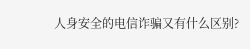人身安全的电信诈骗又有什么区别?